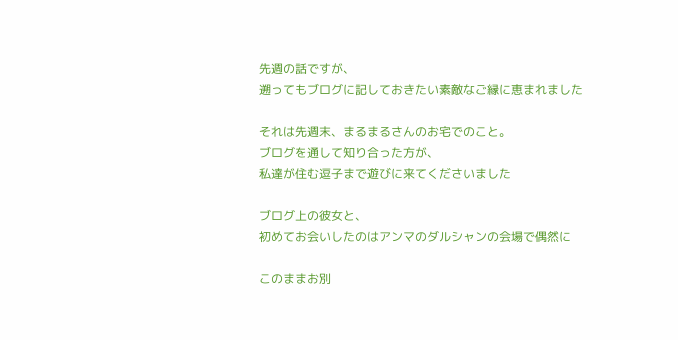先週の話ですが、
遡ってもブログに記しておきたい素敵なご縁に恵まれました

それは先週末、まるまるさんのお宅でのこと。
ブログを通して知り合った方が、
私達が住む逗子まで遊びに来てくださいました

ブログ上の彼女と、
初めてお会いしたのはアンマのダルシャンの会場で偶然に

このままお別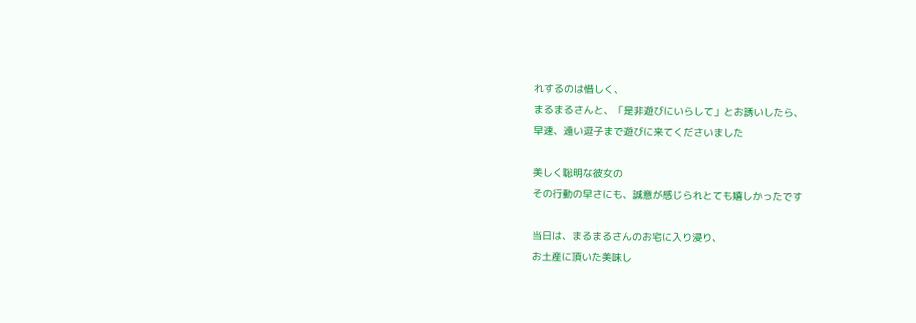れするのは惜しく、
まるまるさんと、「是非遊びにいらして」とお誘いしたら、
早速、遠い逗子まで遊びに来てくださいました

美しく聡明な彼女の
その行動の早さにも、誠意が感じられとても嬉しかったです

当日は、まるまるさんのお宅に入り浸り、
お土産に頂いた美味し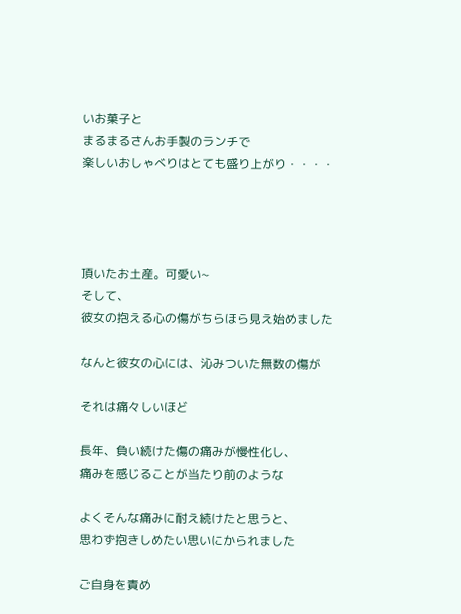いお菓子と
まるまるさんお手製のランチで
楽しいおしゃべりはとても盛り上がり・・・・




頂いたお土産。可愛い~
そして、
彼女の抱える心の傷がちらほら見え始めました

なんと彼女の心には、沁みついた無数の傷が

それは痛々しいほど

長年、負い続けた傷の痛みが慢性化し、
痛みを感じることが当たり前のような

よくそんな痛みに耐え続けたと思うと、
思わず抱きしめたい思いにかられました

ご自身を責め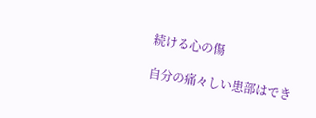続ける心の傷

自分の痛々しい患部はでき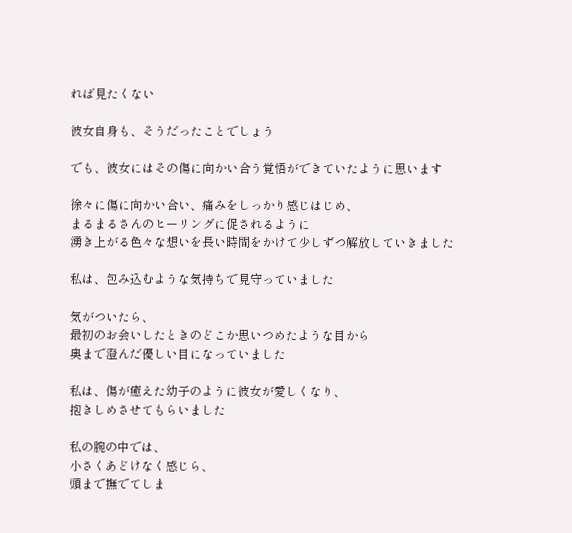れば見たくない

彼女自身も、そうだったことでしょう

でも、彼女にはその傷に向かい合う覚悟ができていたように思います

徐々に傷に向かい合い、痛みをしっかり感じはじめ、
まるまるさんのヒーリングに促されるように
湧き上がる色々な想いを長い時間をかけて少しずつ解放していきました

私は、包み込むような気持ちで見守っていました

気がついたら、
最初のお会いしたときのどこか思いつめたような目から
奥まで澄んだ優しい目になっていました

私は、傷が癒えた幼子のように彼女が愛しくなり、
抱きしめさせてもらいました

私の腕の中では、
小さくあどけなく感じら、
頭まで撫でてしま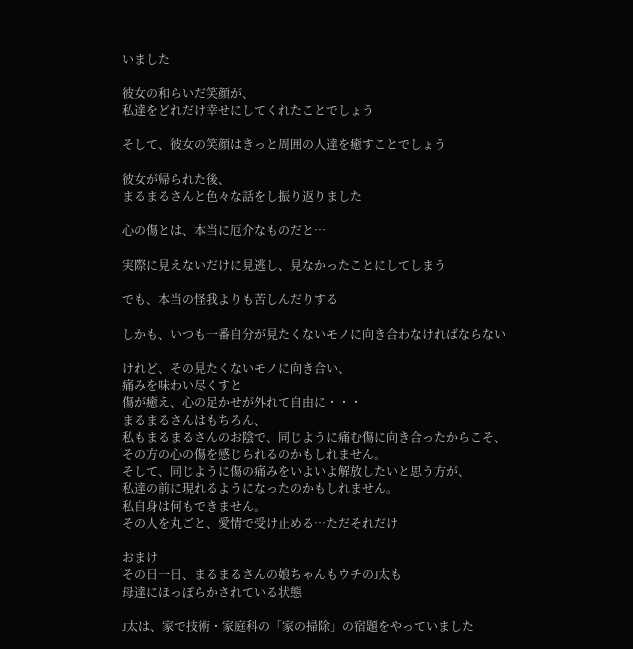いました

彼女の和らいだ笑顔が、
私達をどれだけ幸せにしてくれたことでしょう

そして、彼女の笑顔はきっと周囲の人達を癒すことでしょう

彼女が帰られた後、
まるまるさんと色々な話をし振り返りました

心の傷とは、本当に厄介なものだと…

実際に見えないだけに見逃し、見なかったことにしてしまう

でも、本当の怪我よりも苦しんだりする

しかも、いつも一番自分が見たくないモノに向き合わなければならない

けれど、その見たくないモノに向き合い、
痛みを味わい尽くすと
傷が癒え、心の足かせが外れて自由に・・・
まるまるさんはもちろん、
私もまるまるさんのお陰で、同じように痛む傷に向き合ったからこそ、
その方の心の傷を感じられるのかもしれません。
そして、同じように傷の痛みをいよいよ解放したいと思う方が、
私達の前に現れるようになったのかもしれません。
私自身は何もできません。
その人を丸ごと、愛情で受け止める…ただそれだけ

おまけ
その日一日、まるまるさんの娘ちゃんもウチのJ太も
母達にほっぽらかされている状態

J太は、家で技術・家庭科の「家の掃除」の宿題をやっていました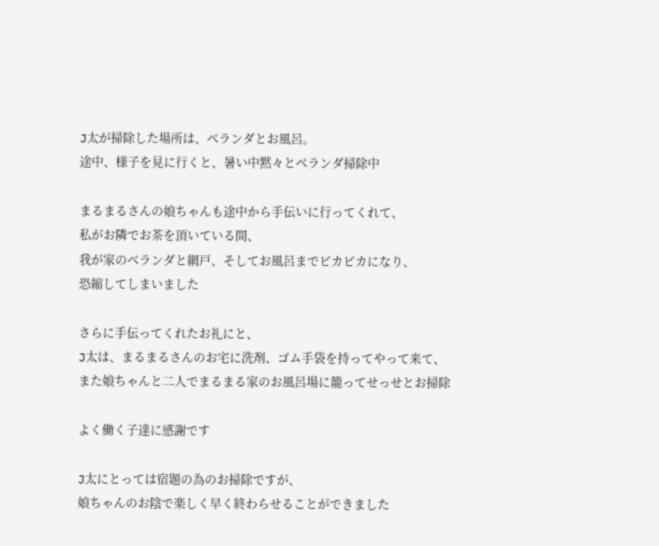J太が掃除した場所は、ベランダとお風呂。
途中、様子を見に行くと、暑い中黙々とベランダ掃除中

まるまるさんの娘ちゃんも途中から手伝いに行ってくれて、
私がお隣でお茶を頂いている間、
我が家のベランダと網戸、そしてお風呂までピカピカになり、
恐縮してしまいました

さらに手伝ってくれたお礼にと、
J太は、まるまるさんのお宅に洗剤、ゴム手袋を持ってやって来て、
また娘ちゃんと二人でまるまる家のお風呂場に籠ってせっせとお掃除

よく働く子達に感謝です

J太にとっては宿題の為のお掃除ですが、
娘ちゃんのお陰で楽しく早く終わらせることができました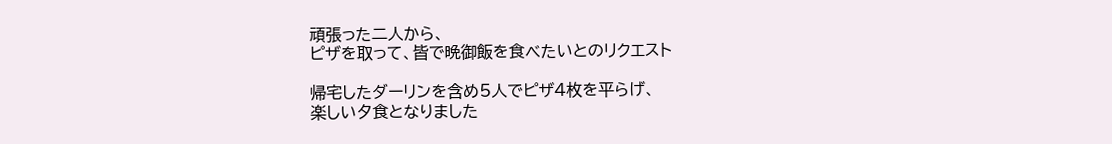頑張った二人から、
ピザを取って、皆で晩御飯を食べたいとのリクエスト

帰宅したダーリンを含め5人でピザ4枚を平らげ、
楽しい夕食となりました